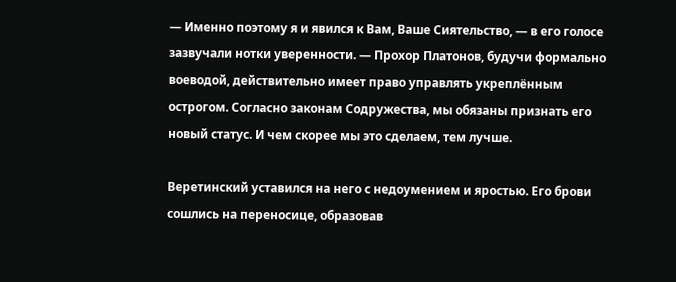— Именно поэтому я и явился к Вам, Ваше Сиятельство, — в его голосе зазвучали нотки уверенности. — Прохор Платонов, будучи формально воеводой, действительно имеет право управлять укреплённым острогом. Согласно законам Содружества, мы обязаны признать его новый статус. И чем скорее мы это сделаем, тем лучше.

Веретинский уставился на него с недоумением и яростью. Его брови сошлись на переносице, образовав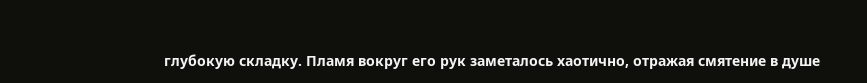глубокую складку. Пламя вокруг его рук заметалось хаотично, отражая смятение в душе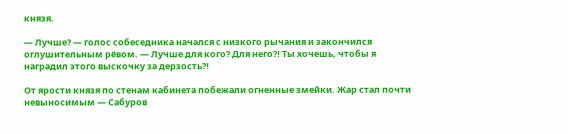князя.

— Лучше? — голос собеседника начался с низкого рычания и закончился оглушительным рёвом. — Лучше для кого? Для него⁈ Ты хочешь, чтобы я наградил этого выскочку за дерзость⁈

От ярости князя по стенам кабинета побежали огненные змейки. Жар стал почти невыносимым — Сабуров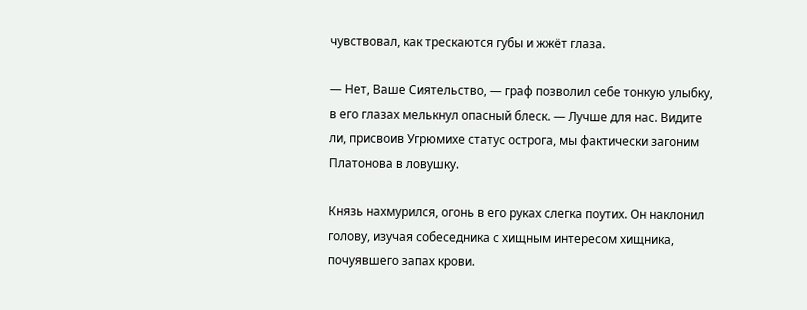чувствовал, как трескаются губы и жжёт глаза.

— Нет, Ваше Сиятельство, — граф позволил себе тонкую улыбку, в его глазах мелькнул опасный блеск. — Лучше для нас. Видите ли, присвоив Угрюмихе статус острога, мы фактически загоним Платонова в ловушку.

Князь нахмурился, огонь в его руках слегка поутих. Он наклонил голову, изучая собеседника с хищным интересом хищника, почуявшего запах крови.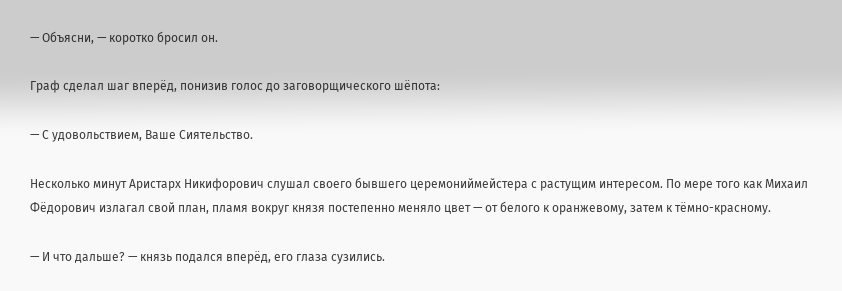— Объясни, — коротко бросил он.

Граф сделал шаг вперёд, понизив голос до заговорщического шёпота:

— С удовольствием, Ваше Сиятельство.

Несколько минут Аристарх Никифорович слушал своего бывшего церемониймейстера с растущим интересом. По мере того как Михаил Фёдорович излагал свой план, пламя вокруг князя постепенно меняло цвет — от белого к оранжевому, затем к тёмно-красному.

— И что дальше? — князь подался вперёд, его глаза сузились.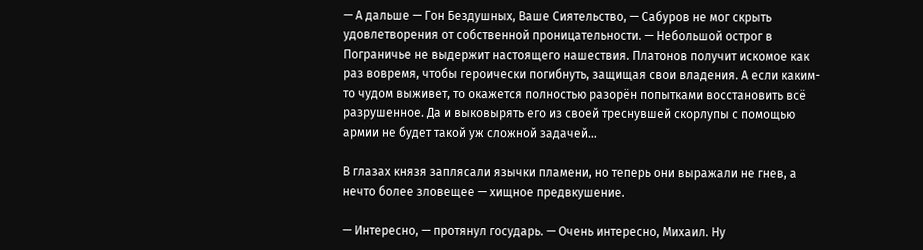— А дальше — Гон Бездушных, Ваше Сиятельство, — Сабуров не мог скрыть удовлетворения от собственной проницательности. — Небольшой острог в Пограничье не выдержит настоящего нашествия. Платонов получит искомое как раз вовремя, чтобы героически погибнуть, защищая свои владения. А если каким-то чудом выживет, то окажется полностью разорён попытками восстановить всё разрушенное. Да и выковырять его из своей треснувшей скорлупы с помощью армии не будет такой уж сложной задачей…

В глазах князя заплясали язычки пламени, но теперь они выражали не гнев, а нечто более зловещее — хищное предвкушение.

— Интересно, — протянул государь. — Очень интересно, Михаил. Ну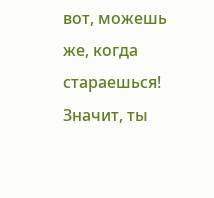вот, можешь же, когда стараешься! Значит, ты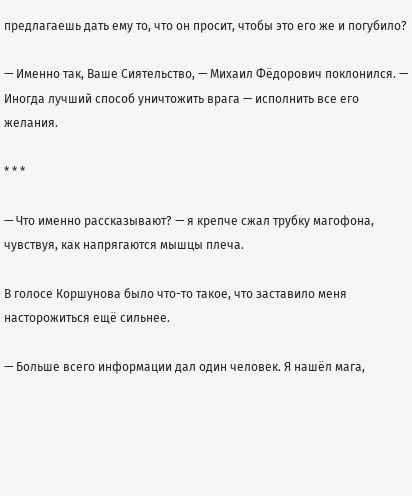предлагаешь дать ему то, что он просит, чтобы это его же и погубило?

— Именно так, Ваше Сиятельство, — Михаил Фёдорович поклонился. — Иногда лучший способ уничтожить врага — исполнить все его желания.

* * *

— Что именно рассказывают? — я крепче сжал трубку магофона, чувствуя, как напрягаются мышцы плеча.

В голосе Коршунова было что-то такое, что заставило меня насторожиться ещё сильнее.

— Больше всего информации дал один человек. Я нашёл мага,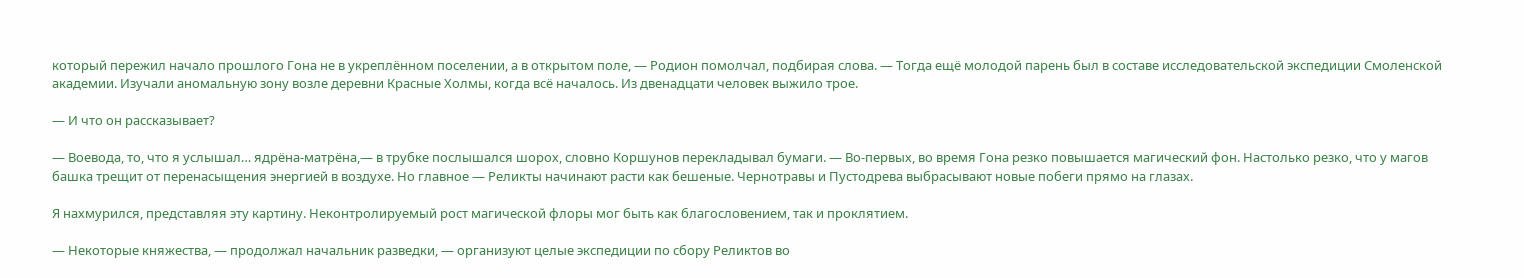который пережил начало прошлого Гона не в укреплённом поселении, а в открытом поле, — Родион помолчал, подбирая слова. — Тогда ещё молодой парень был в составе исследовательской экспедиции Смоленской академии. Изучали аномальную зону возле деревни Красные Холмы, когда всё началось. Из двенадцати человек выжило трое.

— И что он рассказывает?

— Воевода, то, что я услышал… ядрёна-матрёна,— в трубке послышался шорох, словно Коршунов перекладывал бумаги. — Во-первых, во время Гона резко повышается магический фон. Настолько резко, что у магов башка трещит от перенасыщения энергией в воздухе. Но главное — Реликты начинают расти как бешеные. Чернотравы и Пустодрева выбрасывают новые побеги прямо на глазах.

Я нахмурился, представляя эту картину. Неконтролируемый рост магической флоры мог быть как благословением, так и проклятием.

— Некоторые княжества, — продолжал начальник разведки, — организуют целые экспедиции по сбору Реликтов во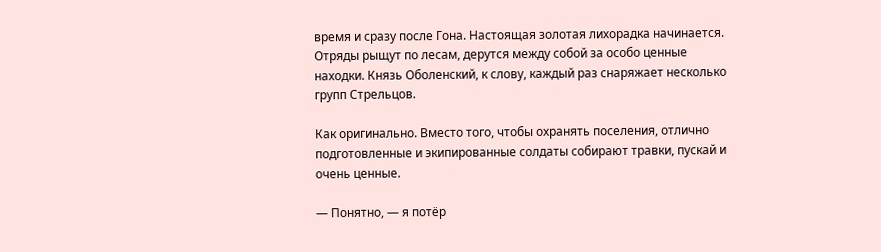время и сразу после Гона. Настоящая золотая лихорадка начинается. Отряды рыщут по лесам, дерутся между собой за особо ценные находки. Князь Оболенский, к слову, каждый раз снаряжает несколько групп Стрельцов.

Как оригинально. Вместо того, чтобы охранять поселения, отлично подготовленные и экипированные солдаты собирают травки, пускай и очень ценные.

— Понятно, — я потёр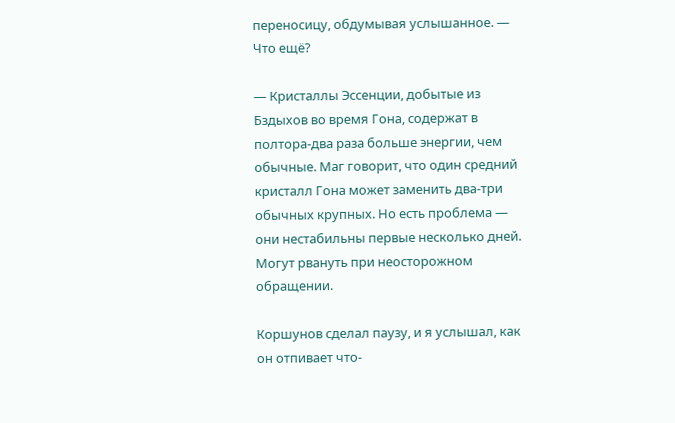переносицу, обдумывая услышанное. — Что ещё?

— Кристаллы Эссенции, добытые из Бздыхов во время Гона, содержат в полтора-два раза больше энергии, чем обычные. Маг говорит, что один средний кристалл Гона может заменить два-три обычных крупных. Но есть проблема — они нестабильны первые несколько дней. Могут рвануть при неосторожном обращении.

Коршунов сделал паузу, и я услышал, как он отпивает что-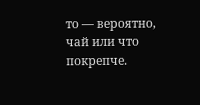то — вероятно, чай или что покрепче.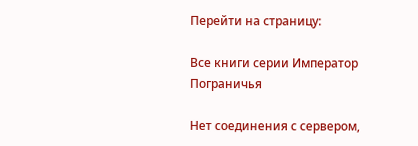Перейти на страницу:

Все книги серии Император Пограничья

Нет соединения с сервером,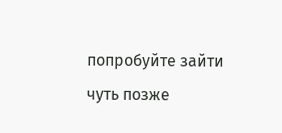попробуйте зайти чуть позже